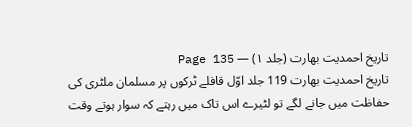تاریخ احمدیت بھارت (جلد ۱) — Page 135
تاریخ احمدیت بھارت 119 جلد اوّل قافلے ٹرکوں پر مسلمان ملٹری کی حفاظت میں جانے لگے تو لٹیرے اس تاک میں رہتے کہ سوار ہوتے وقت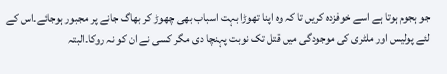جو ہجوم ہوتا ہے اسے خوفزدہ کریں تا کہ وہ اپنا تھوڑا بہت اسباب بھی چھوڑ کر بھاگ جانے پر مجبور ہوجائے۔اس کے لئے پولیس اور ملٹری کی موجودگی میں قتل تک نوبت پہنچا دی مگر کسی نے ان کو نہ روکا۔البتہ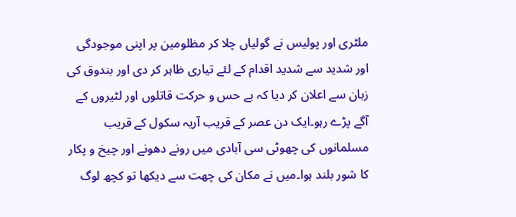ملٹری اور پولیس نے گولیاں چلا کر مظلومین پر اپنی موجودگی اور شدید سے شدید اقدام کے لئے تیاری ظاہر کر دی اور بندوق کی زبان سے اعلان کر دیا کہ بے حس و حرکت قاتلوں اور لٹیروں کے آگے پڑے رہو۔ایک دن عصر کے قریب آریہ سکول کے قریب مسلمانوں کی چھوٹی سی آبادی میں رونے دھونے اور چیخ و پکار کا شور بلند ہوا۔میں نے مکان کی چھت سے دیکھا تو کچھ لوگ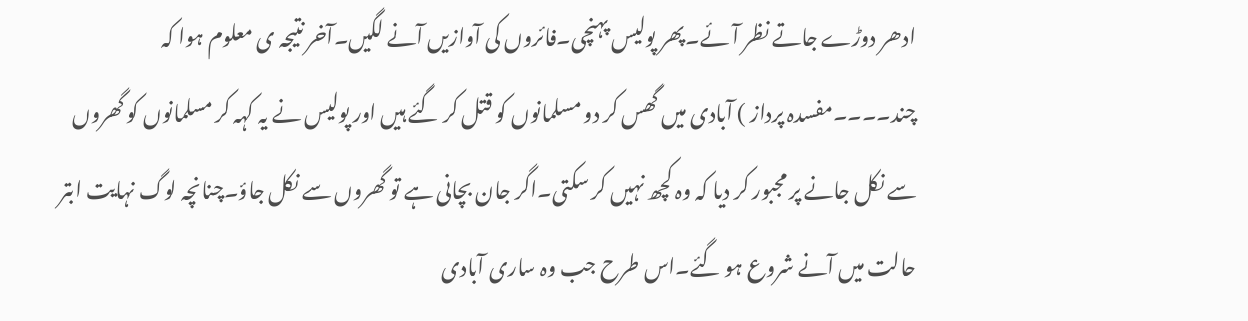ادھر دوڑے جاتے نظر آئے۔پھر پولیس پہنچی۔فائروں کی آوازیں آنے لگیں۔آخر نتیجہ ی معلوم ہوا کہ چند۔۔۔۔مفسدہ پرداز ) آبادی میں گھس کر دو مسلمانوں کو قتل کر گئے ہیں اور پولیس نے یہ کہہ کر مسلمانوں کو گھروں سے نکل جانے پر مجبور کر دیا کہ وہ کچھ نہیں کر سکتی۔اگر جان بچانی ہے تو گھروں سے نکل جاؤ۔چنانچہ لوگ نہایت ابتر حالت میں آنے شروع ہو گئے۔اس طرح جب وہ ساری آبادی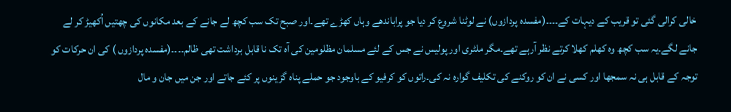خالی کرالی گئی تو قریب کے دیہات کے۔۔۔۔(مفسدہ پردازوں) نے لوٹنا شروع کر دیا جو پراباندھے وہاں کھڑے تھے۔اور صبح تک سب کچھ لے جانے کے بعد مکانوں کی چھتیں اُکھیڑ کر لے جانے لگے۔یہ سب کچھ وہ کھلم کھلا کرتے نظر آرہے تھے۔مگر ملٹری اور پولیس نے جس کے لئے مسلمان مظلومین کی آہ تک نا قابل برداشت تھی ظالم۔۔۔۔(مفسدہ پردازوں ) کی ان حرکات کو توجہ کے قابل ہی نہ سمجھا اور کسی نے ان کو روکنے کی تکلیف گوارہ نہ کی۔راتوں کو کرفیو کے باوجود جو حملے پناہ گزینوں پر کئے جاتے اور جن میں جان و مال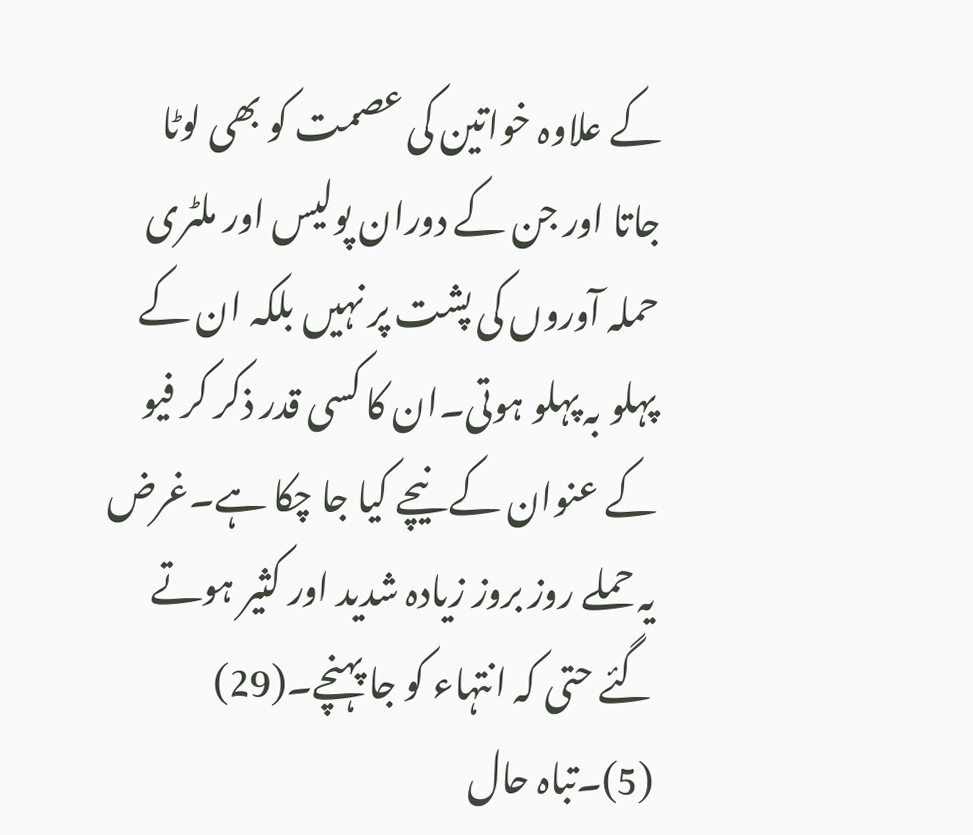کے علاوہ خواتین کی عصمت کو بھی لوٹا جاتا اور جن کے دوران پولیس اور ملٹری حملہ آوروں کی پشت پر نہیں بلکہ ان کے پہلو بہ پہلو ہوتی۔ان کا کسی قدر ذکر کر فیو کے عنوان کے نیچے کیا جا چکا ہے۔غرض یہ حملے روز بروز زیادہ شدید اور کثیر ہوتے گئے حتی کہ انتہاء کو جا پہنچے۔(29) (5)۔تباہ حال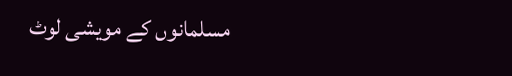مسلمانوں کے مویشی لوٹ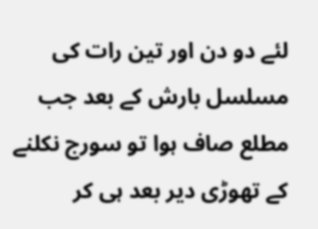لئے دو دن اور تین رات کی مسلسل بارش کے بعد جب مطلع صاف ہوا تو سورج نکلنے کے تھوڑی دیر بعد ہی کر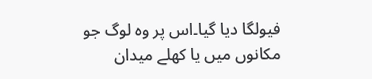فیولگا دیا گیا۔اس پر وہ لوگ جو مکانوں میں یا کھلے میدان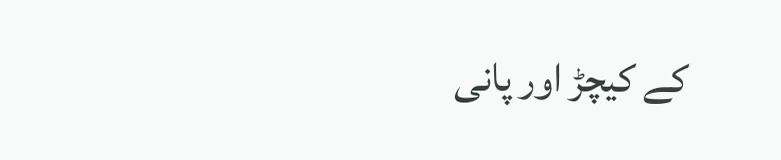کے کیچڑ اور پانی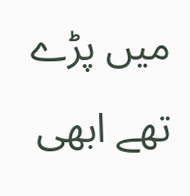میں پڑے تھے ابھی